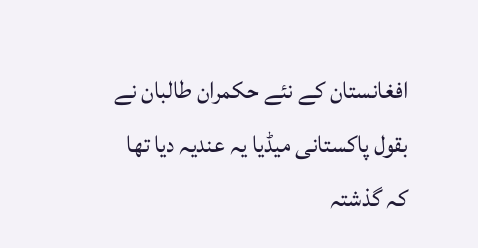افغانستان کے نئے حکمران طالبان نے بقول پاکستانی میڈیا یہ عندیہ دیا تھا کہ گذشتہ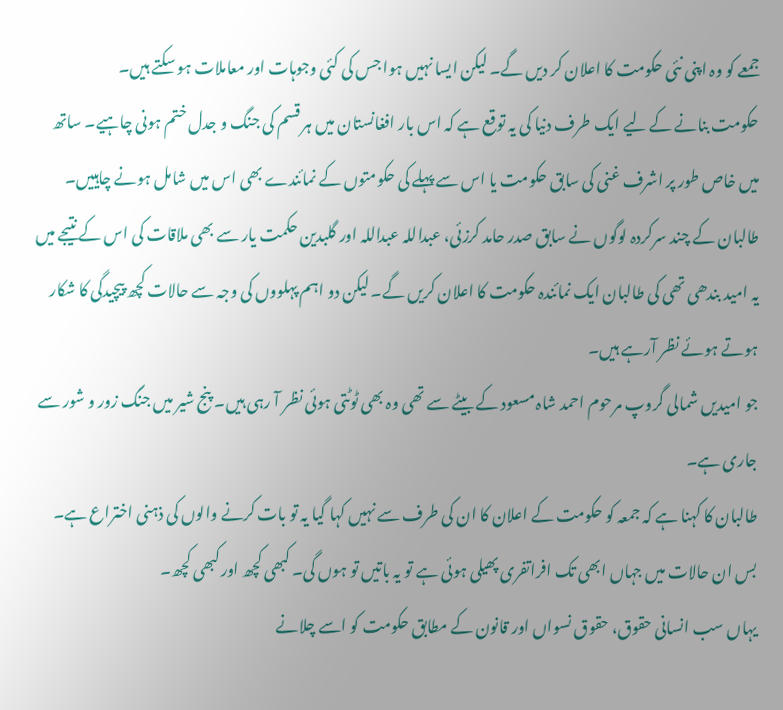جمعے کو وہ اپنی نئی حکومت کا اعلان کر دیں گے۔ لیکن ایسا نہیں ہوا جس کی کئی وجوہات اور معاملات ہو سکتے ہیں۔
حکومت بنانے کے لیے ایک طرف دنیا کی یہ توقع ہے کہ اس بار افغانستان میں ہر قسم کی جنگ و جدل ختم ہونی چاہیے۔ ساتھ میں خاص طور پر اشرف غنی کی سابق حکومت یا اس سے پہلے کی حکومتوں کے نمائندے بھی اس میں شامل ہونے چاہییں۔
طالبان کے چند سرکردہ لوگوں نے سابق صدر حامد کرزئی، عبداللہ عبداللہ اور گلبدین حکمت یار سے بھی ملاقات کی اس کے نتیجے میں یہ امید بندھی تھی کی طالبان ایک نمائندہ حکومت کا اعلان کریں گے۔ لیکن دو اہم پہلووں کی وجہ سے حالات کچھ پیچیدگی کا شکار ہوتے ہوئے نظر آرہے ہیں۔
جو امیدیں شمالی گروپ مرحوم احمد شاہ مسعود کے بیٹے سے تھی وہ بھی ٹوٹتی ہوئی نظر آ رہی ہیں۔ پنج شیر میں جنگ زور و شور سے جاری ہے۔
طالبان کا کہنا ہے کہ جمعہ کو حکومت کے اعلان کا ان کی طرف سے نہیں کہا گیا یہ تو بات کرنے والوں کی ذہنی اختراع ہے۔ بس ان حالات میں جہاں ابھی تک افراتفری پھیلی ہوئی ہے تو یہ باتیں تو ہوں گی۔ کبھی کچھ اور کبھی کچھ۔
یہاں سب انسانی حقوق، حقوق نسواں اور قانون کے مطابق حکومت کو اسے چلانے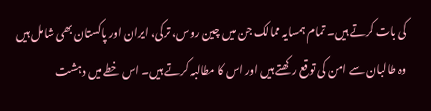کی بات کرتے ہیں۔ تمام ہمسایہ ممالک جن میں چین روس، ترکی، ایران اور پاکستان بھی شامل ہیں وہ طالبان سے امن کی توقع رکھتے ہیں اور اس کا مطالبہ کرتے ہیں۔ اس خطے میں دہشت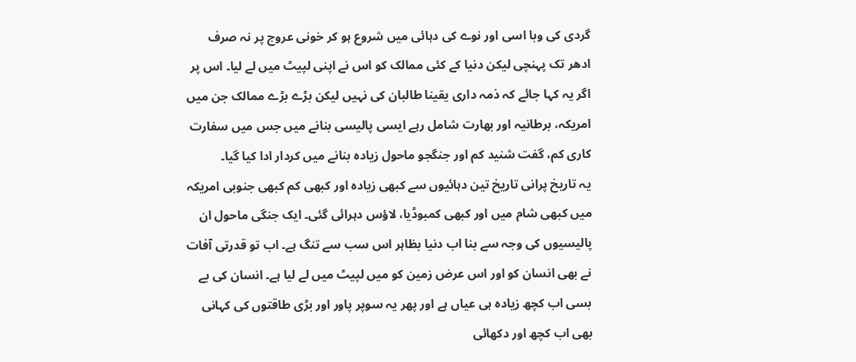گردی کی وبا اسی اور نوے کی دہائی میں شروع ہو کر خونی عروج پر نہ صرف ادھر تک پہنچی لیکن دنیا کے کئی ممالک کو اس نے اپنی لپیٹ میں لے لیا۔ اس پر اگر یہ کہا جائے کہ ذمہ داری یقینا طالبان کی نہیں لیکن بڑے بڑے ممالک جن میں امریکہ، برطانیہ اور بھارت شامل رہے ایسی پالیسی بنانے میں جس میں سفارت کاری کم، گفت شنید کم اور جنگجو ماحول زیادہ بنانے میں کردار ادا کیا گیا۔
یہ تاریخ پرانی تاریخ تین دہائیوں سے کبھی زیادہ اور کبھی کم کبھی جنوبی امریکہ میں کبھی شام میں اور کبھی کمبوڈیا، لاؤس دہرائی گئی۔ ایک جنگی ماحول ان پالیسیوں کی وجہ سے بنا اب دنیا بظاہر اس سب سے تنگ ہے۔ اب تو قدرتی آفات نے بھی انسان کو اور اس عرض زمین کو میں لپیٹ میں لے لیا ہے۔ انسان کی بے بسی اب کچھ زیادہ ہی عیاں ہے اور پھر یہ سوپر پاور اور بڑی طاقتوں کی کہانی بھی اب کچھ اور دکھائی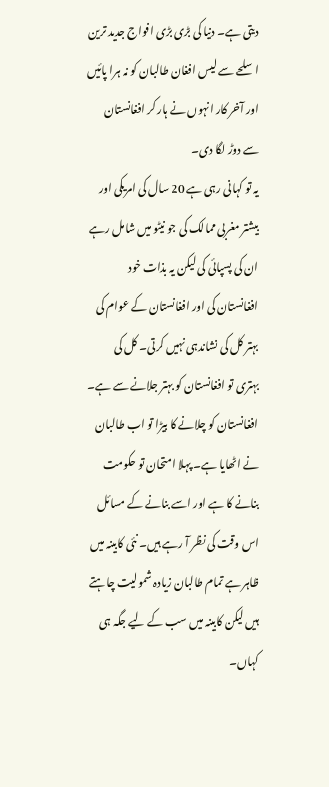دیتی ہے۔ دنیا کی بڑی بڑی افواج جدید ترین اسلحے سے لیس افغان طالبان کو نہ ہرا پائیں اور آخر کار انہوں نے ہار کر افغانستان سے دوڑ لگا دی۔
یہ تو کہانی رہی ہے 20 سال کی امریکی اور بیشتر مغربی ممالک کی جو نیٹو میں شامل رہے ان کی پسپائی کی لیکن یہ بذات خود افغانستان کی اور افغانستان کے عوام کی بہتر کل کی نشاندہی نہیں کرتی۔ کل کی بہتری تو افغانستان کو بہتر جلانے سے ہے۔
افغانستان کو چلانے کا بیڑا تو اب طالبان نے اٹھایا ہے۔ پہلا امتحان تو حکومت بنانے کا ہے اور اسے بنانے کے مسائل اس وقت کی نظر آ رہے ہیں۔ نئی کابینہ میں ظاہر ہے تمام طالبان زیادہ شمولیت چاہتے ہیں لیکن کابینہ میں سب کے لیے جگہ ہی کہاں۔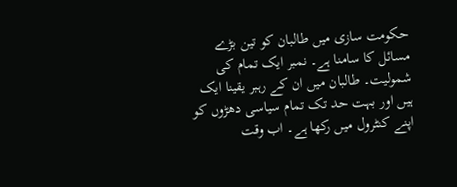حکومت سازی میں طالبان کو تین بڑے مسائل کا سامنا ہے۔ نمبر ایک تمام کی شمولیت۔ طالبان میں ان کے رہبر یقینا ایک ہیں اور بہت حد تک تمام سیاسی دھڑوں کو اپنے کنٹرول میں رکھا ہے۔ اب وقت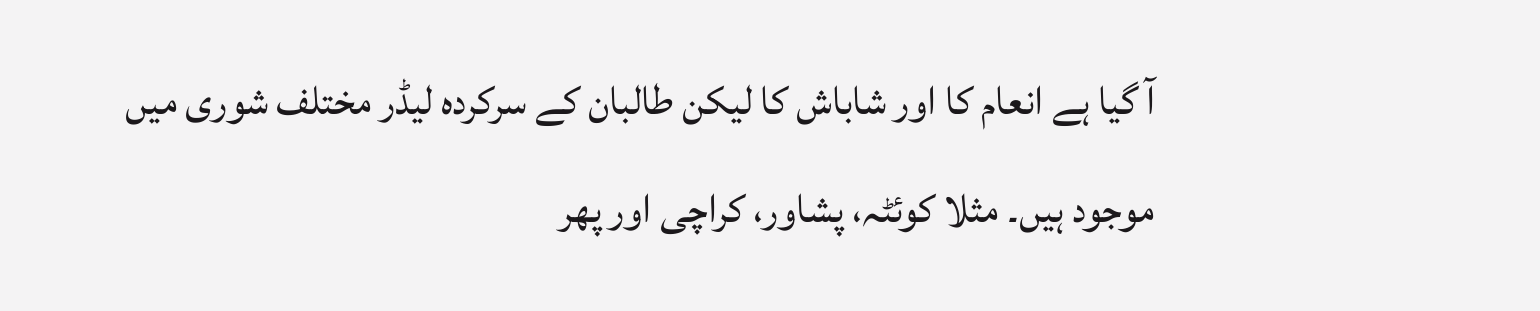آ گیا ہے انعام کا اور شاباش کا لیکن طالبان کے سرکردہ لیڈر مختلف شوری میں موجود ہیں۔ مثلا کوئٹہ، پشاور، کراچی اور پھر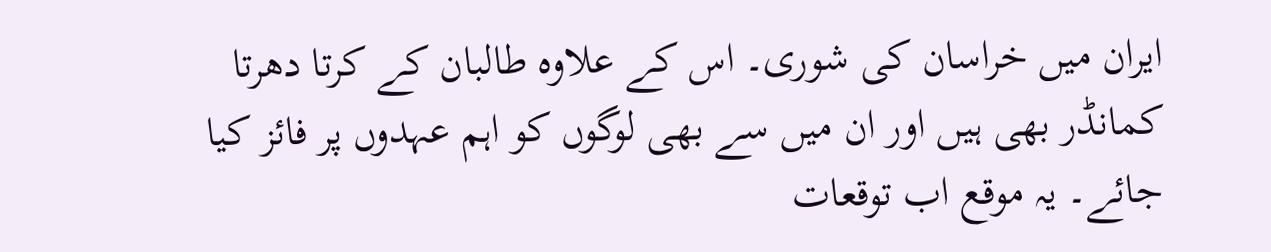ایران میں خراسان کی شوری۔ اس کے علاوہ طالبان کے کرتا دھرتا کمانڈر بھی ہیں اور ان میں سے بھی لوگوں کو اہم عہدوں پر فائز کیا جائے۔ یہ موقع اب توقعات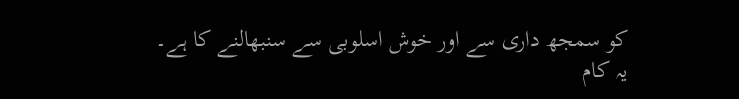کو سمجھ داری سے اور خوش اسلوبی سے سنبھالنے کا ہے۔
یہ کام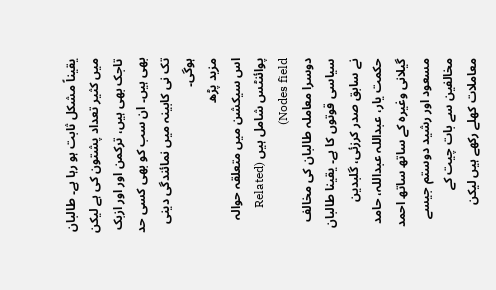یقیناً مشکل ثابت ہو رہا ہے۔ طالبان میں کثیر تعداد پشتون کی ہے لیکن تاجک بھی ہیں، ترکمن اور اور ازبک بھی ہیں۔ ان سب کو بھی کسی حد تک نی کابینہ میں نمائندگی دینی ہوگی۔
مزید پڑھ
اس سیکشن میں متعلقہ حوالہ پوائنٹس شامل ہیں (Related Nodes field)
دوسرا معاملہ طالبان کی مخالف سیاسی قوتوں کا ہے۔ یقینا طالبان نے سابق صدر کرزئی، گلبدین حکمت یار، عبداللہ عبداللہ، حامد گیلانی وغیرہ کے ساتھ ساتھ احمد مسعود اور رشید دوستم جیسے مخالفین سے بات چیت کے معاملات کھلے رکھے ہیں لیکن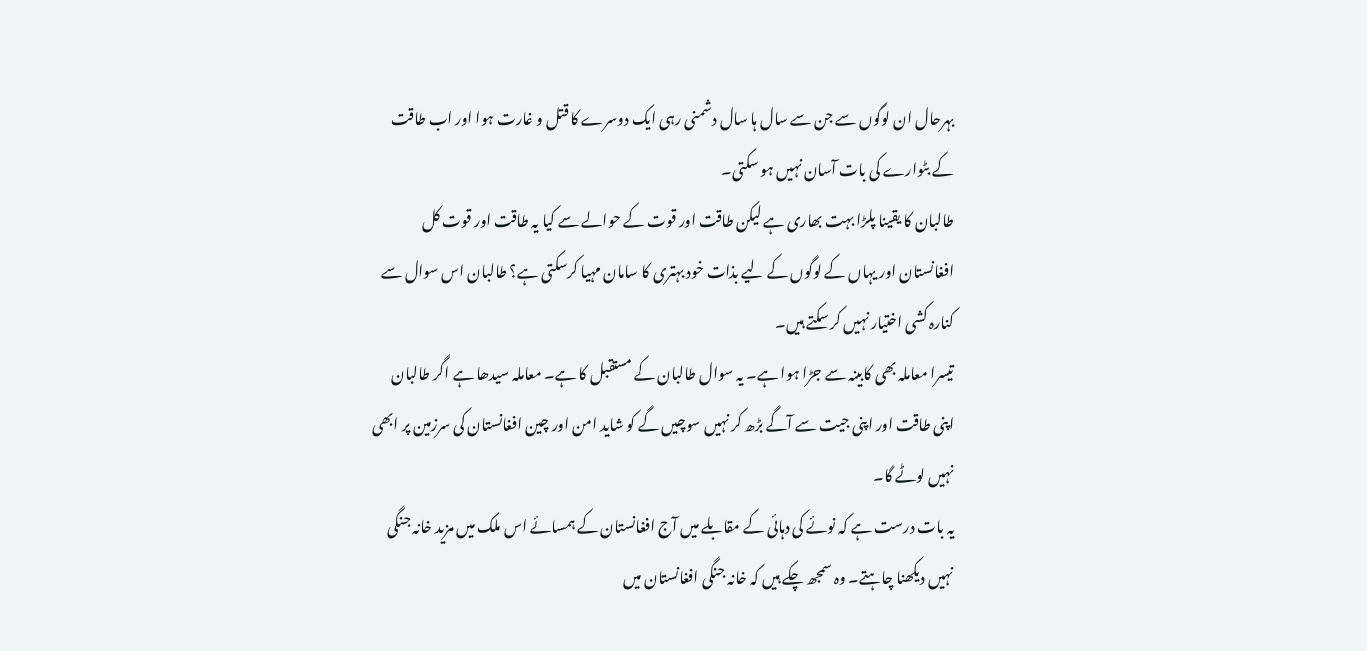بہرحال ان لوگوں سے جن سے سال ہا سال دشمنی رہی ایک دوسرے کا قتل و غارت ہوا اور اب طاقت کے بٹوارے کی بات آسان نہیں ہو سکتی۔
طالبان کا یقینا پلڑا بہت بھاری ہے لیکن طاقت اور قوت کے حوالے سے کیا یہ طاقت اور قوت کل افغانستان اور یہاں کے لوگوں کے لیے بذات خود بہتری کا سامان مہیا کرسکتی ہے؟ طالبان اس سوال سے کنارہ کشی اختیار نہیں کر سکتے ہیں۔
تیسرا معاملہ بھی کابینہ سے جڑا ہوا ہے۔ یہ سوال طالبان کے مستقبل کا ہے۔ معاملہ سیدھا ہے اگر طالبان اپنی طاقت اور اپنی جیت سے آگے بڑھ کر نہیں سوچیں گے کو شاید امن اور چین افغانستان کی سرزمین پر ابھی نہیں لوٹے گا۔
یہ بات درست ہے کہ نوئے کی دہائی کے مقابلے میں آج افغانستان کے ہمسائے اس ملک میں مزید خانہ جنگی نہیں دیکھنا چاہتے۔ وہ سمجھ چکے ہیں کہ خانہ جنگی افغانستان میں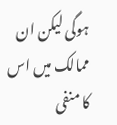ہوگی لیکن ان ممالک میں اس کا منفی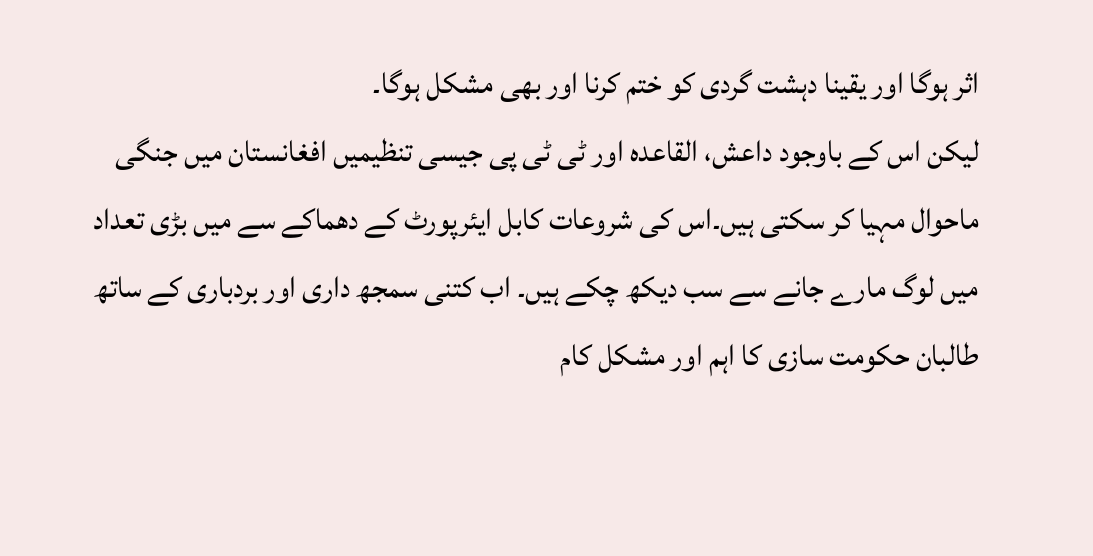اثر ہوگا اور یقینا دہشت گردی کو ختم کرنا اور بھی مشکل ہوگا۔
لیکن اس کے باوجود داعش، القاعدہ اور ٹی ٹی پی جیسی تنظیمیں افغانستان میں جنگی ماحوال مہیا کر سکتی ہیں۔اس کی شروعات کابل ایئرپورٹ کے دھماکے سے میں بڑی تعداد میں لوگ مارے جانے سے سب دیکھ چکے ہیں۔ اب کتنی سمجھ داری اور بردباری کے ساتھ طالبان حکومت سازی کا اہم اور مشکل کام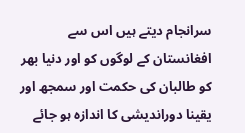سرانجام دیتے ہیں اس سے افغانستان کے لوگوں کو اور دنیا بھر کو طالبان کی حکمت اور سمجھ اور یقینا دوراندیشی کا اندازہ ہو جائے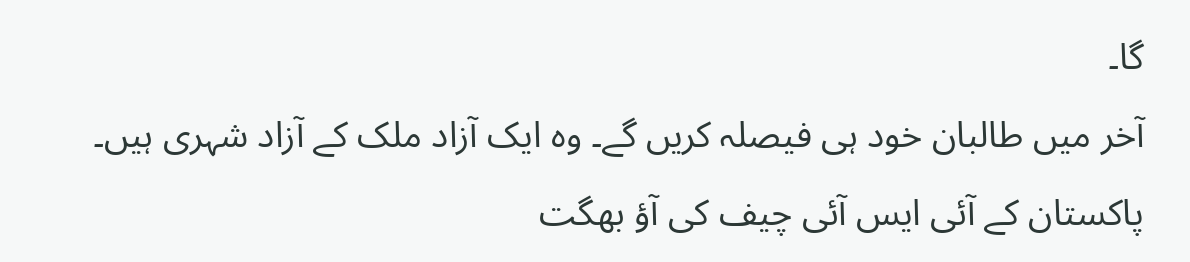گا۔
آخر میں طالبان خود ہی فیصلہ کریں گے۔ وہ ایک آزاد ملک کے آزاد شہری ہیں۔ پاکستان کے آئی ایس آئی چیف کی آؤ بھگت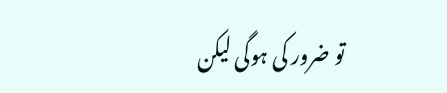تو ضرور کی ہوگی لیکن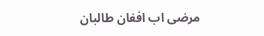مرضی اب افغان طالبان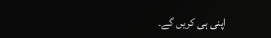اپنی ہی کریں گے۔